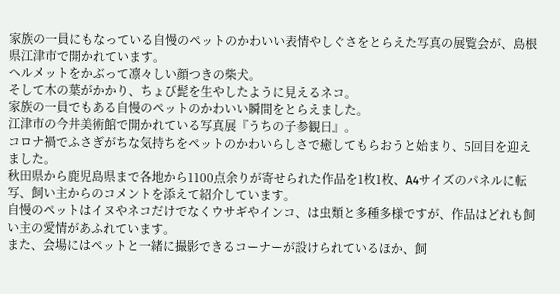家族の一員にもなっている自慢のペットのかわいい表情やしぐさをとらえた写真の展覧会が、島根県江津市で開かれています。
ヘルメットをかぶって凛々しい顔つきの柴犬。
そして木の葉がかかり、ちょび髭を生やしたように見えるネコ。
家族の一員でもある自慢のペットのかわいい瞬間をとらえました。
江津市の今井美術館で開かれている写真展『うちの子参観日』。
コロナ禍でふさぎがちな気持ちをペットのかわいらしさで癒してもらおうと始まり、5回目を迎えました。
秋田県から鹿児島県まで各地から1100点余りが寄せられた作品を1枚1枚、A4サイズのパネルに転写、飼い主からのコメントを添えて紹介しています。
自慢のペットはイヌやネコだけでなくウサギやインコ、は虫類と多種多様ですが、作品はどれも飼い主の愛情があふれています。
また、会場にはペットと一緒に撮影できるコーナーが設けられているほか、飼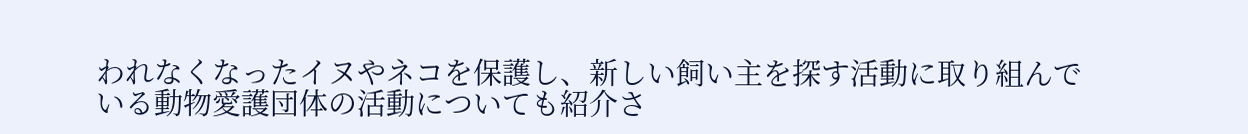われなくなったイヌやネコを保護し、新しい飼い主を探す活動に取り組んでいる動物愛護団体の活動についても紹介さ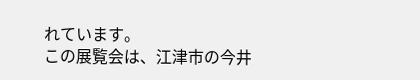れています。
この展覧会は、江津市の今井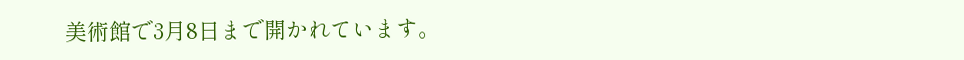美術館で3月8日まで開かれています。